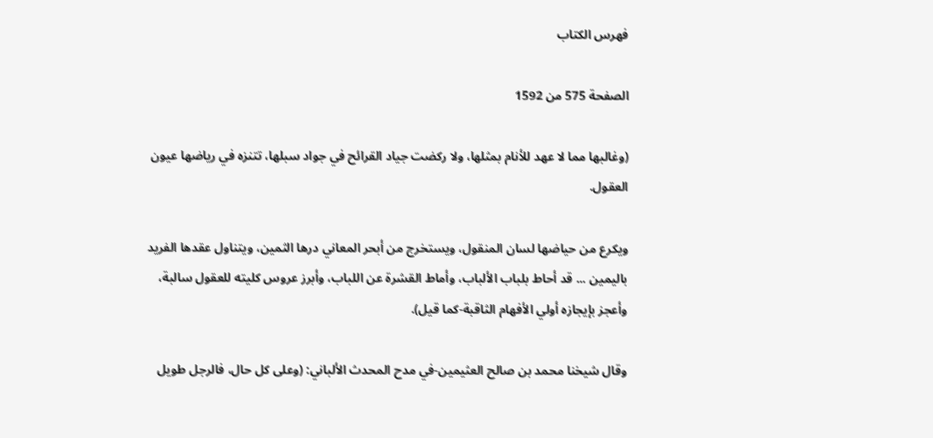فهرس الكتاب

الصفحة 575 من 1592

(وغالبها مما لا عهد للأنام بمثلها، ولا ركضت جياد القرائح في جواد سبلها، تتنزه في رياضها عيون العقول.

ويكرع من حياضها لسان المنقول، ويستخرج من أبحر المعاني درها الثمين، ويتناول عقدها الفريد باليمين ... قد أحاط بلباب الألباب، وأماط القشرة عن اللباب، وأبرز عروس كليته للعقول سالبة، وأعجز بإيجازه أولي الأفهام الثاقبة-كما قيل).

وقال شيخنا محمد بن صالح العثيمين-في مدح المحدث الألباني: (وعلى كل حال، فالرجل طويل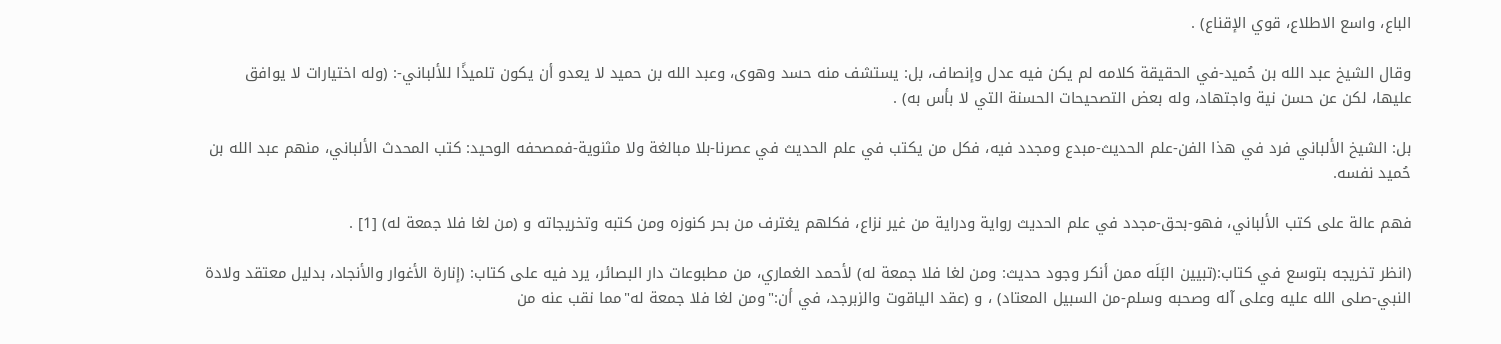الباع، واسع الاطلاع، قوي الإقناع) .

وقال الشيخ عبد الله بن حُميد-في الحقيقة كلامه لم يكن فيه عدل وإنصاف، بل: يستشف منه حسد وهوى، وعبد الله بن حميد لا يعدو أن يكون تلميذًا للألباني-: (وله اختيارات لا يوافق عليها، لكن عن حسن نية واجتهاد، وله بعض التصحيحات الحسنة التي لا بأس به) .

بل: الشيخ الألباني فرد في هذا الفن-علم الحديث-مبدع ومجدد فيه، فكل من يكتب في علم الحديث في عصرنا-بلا مبالغة ولا مثنوية-فمصحفه الوحيد: كتب المحدث الألباني، منهم عبد الله بن حُميد نفسه.

فهم عالة على كتب الألباني، فهو-بحق-مجدد في علم الحديث رواية ودراية من غير نزاع، فكلهم يغترف من بحر كنوزه ومن كتبه وتخريجاته و (من لغا فلا جمعة له) [1] .

(انظر تخريجه بتوسع في كتاب:(تبيين البَلَه ممن أنكر وجود حديث: ومن لغا فلا جمعة له) لأحمد الغماري، من مطبوعات دار البصائر، يرد فيه على كتاب: (إنارة الأغوار والأنجاد، بدليل معتقد ولادة النبي-صلى الله عليه وعلى آله وصحبه وسلم-من السبيل المعتاد) ، و (عقد الياقوت والزبرجد، في أن:"ومن لغا فلا جمعة له"مما نقب عنه من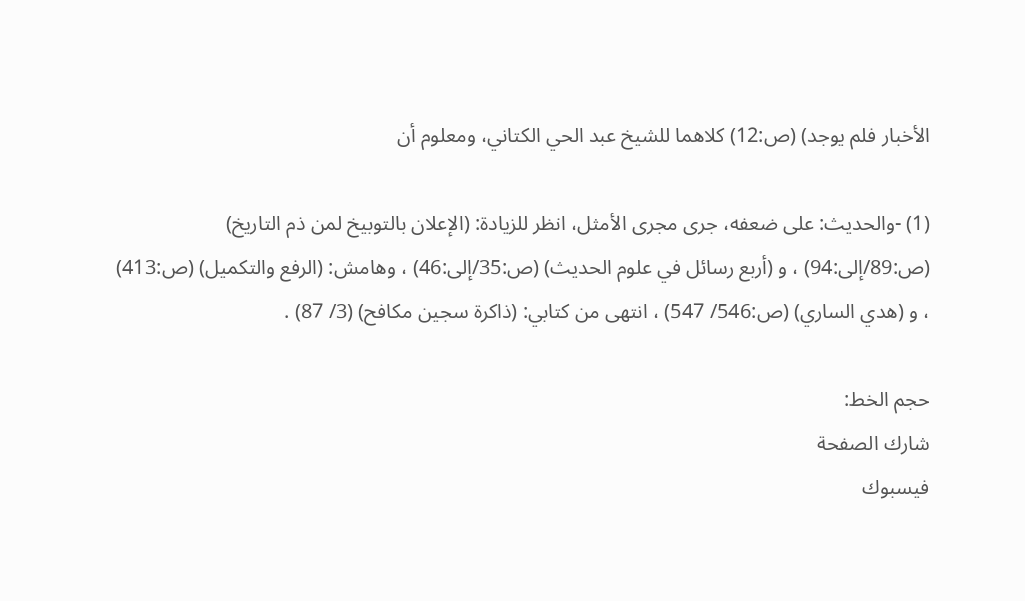الأخبار فلم يوجد) (ص:12) كلاهما للشيخ عبد الحي الكتاني، ومعلوم أن

(1) -والحديث: على ضعفه، جرى مجرى الأمثل، انظر للزيادة: (الإعلان بالتوبيخ لمن ذم التاريخ) (ص:89/إلى:94) ، و (أربع رسائل في علوم الحديث) (ص:35/إلى:46) ، وهامش: (الرفع والتكميل) (ص:413) ، و (هدي الساري) (ص:546/ 547) ، انتهى من كتابي: (ذاكرة سجين مكافح) (3/ 87) .

حجم الخط:
شارك الصفحة
فيسبوك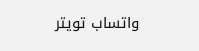واتساب تويتر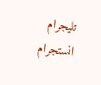تليجرام انستجرام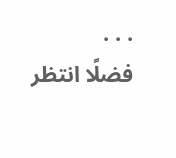. . .
فضلًا انتظر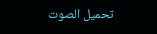تحميل الصوت